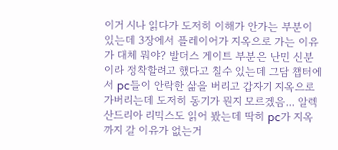이거 시나 읽다가 도저히 이해가 안가는 부분이 있는데 3장에서 플레이어가 지옥으로 가는 이유가 대체 뭐야? 발더스 게이트 부분은 난민 신분이라 정착할려고 했다고 칠수 있는데 그담 챕터에서 pc들이 안락한 삶을 버리고 갑자기 지옥으로 가버리는데 도저히 동기가 뭔지 모르겠음... 알렉산드리아 리믹스도 읽어 봤는데 딱히 pc가 지옥 까지 갈 이유가 없는거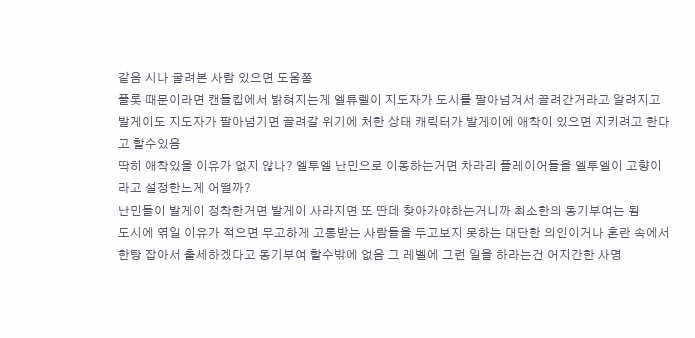같음 시나 굴려본 사람 있으면 도움쫌
플롯 때문이라면 캔들킵에서 밝혀지는게 엘튜렐이 지도자가 도시를 팔아넘겨서 끌려간거라고 알려지고 발게이도 지도자가 팔아넘기면 끌려갈 위기에 처한 상태 캐릭터가 발게이에 애착이 있으면 지키려고 한다고 할수있음
딱히 애착있을 이유가 없지 않나? 엘투엘 난민으로 이동하는거면 차라리 플레이어들을 엘투엘이 고향이라고 설정한느게 어떨까?
난민들이 발게이 정착한거면 발게이 사라지면 또 딴데 찾아가야하는거니까 최소한의 동기부여는 됨
도시에 엮일 이유가 적으면 무고하게 고통받는 사람들을 두고보지 못하는 대단한 의인이거나 혼란 속에서 한탕 잡아서 출세하겠다고 동기부여 할수밖에 없음 그 레벨에 그런 일을 하라는건 어지간한 사명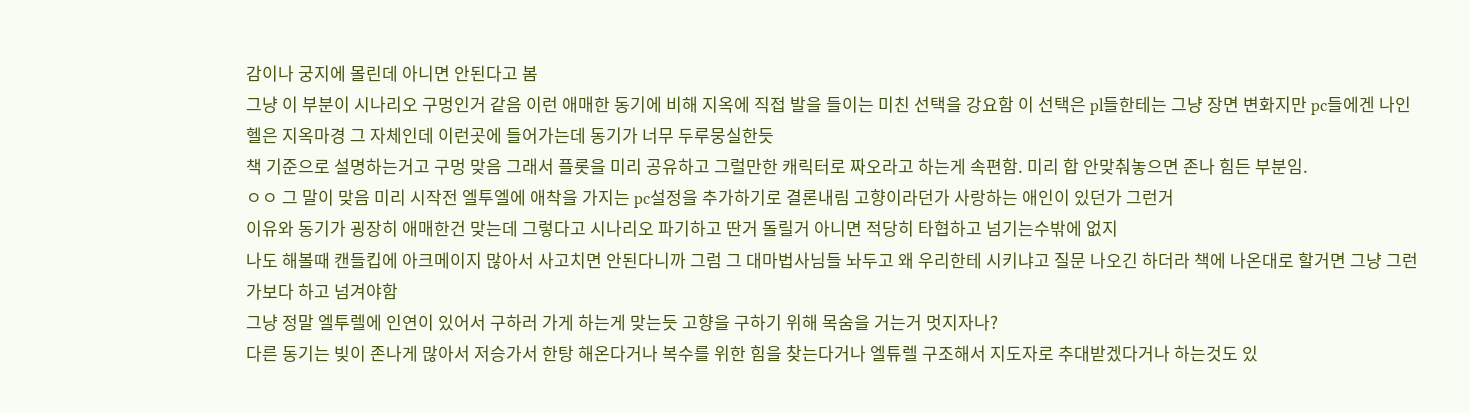감이나 궁지에 몰린데 아니면 안된다고 봄
그냥 이 부분이 시나리오 구멍인거 같음 이런 애매한 동기에 비해 지옥에 직접 발을 들이는 미친 선택을 강요함 이 선택은 pl들한테는 그냥 장면 변화지만 pc들에겐 나인헬은 지옥마경 그 자체인데 이런곳에 들어가는데 동기가 너무 두루뭉실한듯
책 기준으로 설명하는거고 구멍 맞음 그래서 플롯을 미리 공유하고 그럴만한 캐릭터로 짜오라고 하는게 속편함. 미리 합 안맞춰놓으면 존나 힘든 부분임.
ㅇㅇ 그 말이 맞음 미리 시작전 엘투엘에 애착을 가지는 pc설정을 추가하기로 결론내림 고향이라던가 사랑하는 애인이 있던가 그런거
이유와 동기가 굉장히 애매한건 맞는데 그렇다고 시나리오 파기하고 딴거 돌릴거 아니면 적당히 타협하고 넘기는수밖에 없지
나도 해볼때 캔들킵에 아크메이지 많아서 사고치면 안된다니까 그럼 그 대마법사님들 놔두고 왜 우리한테 시키냐고 질문 나오긴 하더라 책에 나온대로 할거면 그냥 그런가보다 하고 넘겨야함
그냥 정말 엘투렐에 인연이 있어서 구하러 가게 하는게 맞는듯 고향을 구하기 위해 목숨을 거는거 멋지자나?
다른 동기는 빚이 존나게 많아서 저승가서 한탕 해온다거나 복수를 위한 힘을 찾는다거나 엘튜렐 구조해서 지도자로 추대받겠다거나 하는것도 있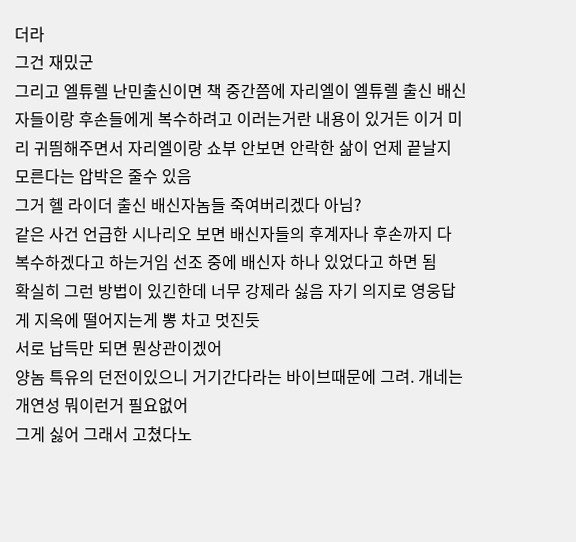더라
그건 재밌군
그리고 엘튜렐 난민출신이면 책 중간쯤에 자리엘이 엘튜렐 출신 배신자들이랑 후손들에게 복수하려고 이러는거란 내용이 있거든 이거 미리 귀띔해주면서 자리엘이랑 쇼부 안보면 안락한 삶이 언제 끝날지 모른다는 압박은 줄수 있음
그거 헬 라이더 출신 배신자놈들 죽여버리겠다 아님?
같은 사건 언급한 시나리오 보면 배신자들의 후계자나 후손까지 다 복수하겠다고 하는거임 선조 중에 배신자 하나 있었다고 하면 됨
확실히 그런 방법이 있긴한데 너무 강제라 싫음 자기 의지로 영웅답게 지옥에 떨어지는게 뽕 차고 멋진듯
서로 납득만 되면 뭔상관이겠어
양놈 특유의 던전이있으니 거기간다라는 바이브때문에 그려. 개네는 개연성 뭐이런거 필요없어
그게 싫어 그래서 고쳤다노